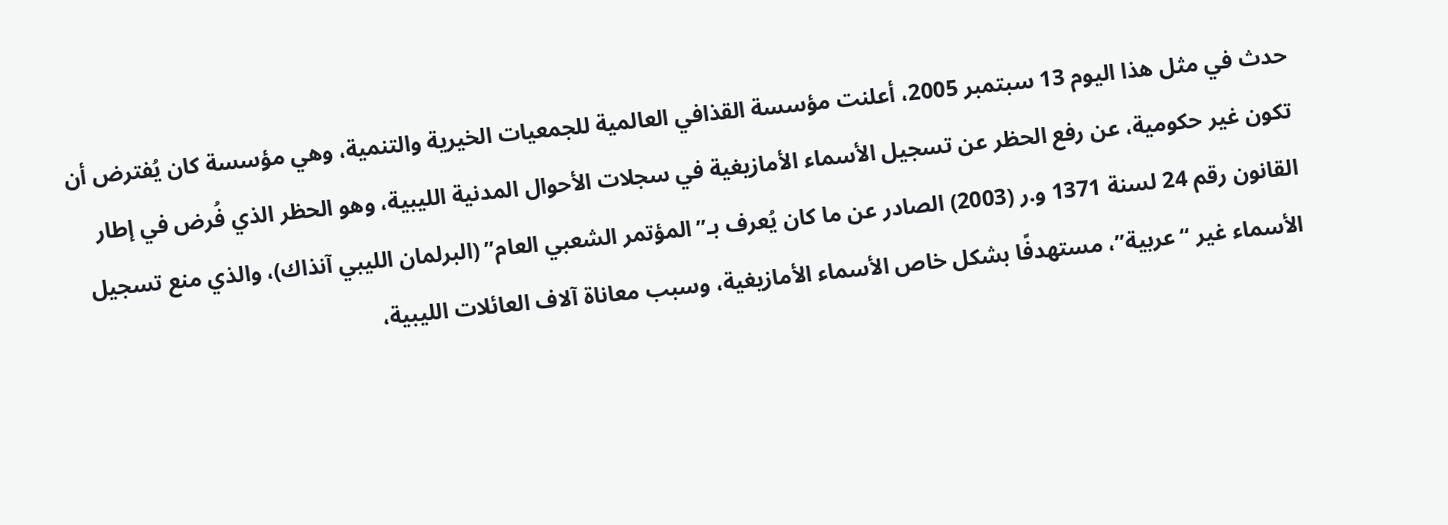حدث في مثل هذا اليوم 13 سبتمبر 2005، أعلنت مؤسسة القذافي العالمية للجمعيات الخيرية والتنمية، وهي مؤسسة كان يُفترض أن تكون غير حكومية، عن رفع الحظر عن تسجيل الأسماء الأمازيغية في سجلات الأحوال المدنية الليبية، وهو الحظر الذي فُرض في إطار القانون رقم 24 لسنة 1371 و.ر (2003) الصادر عن ما كان يُعرف بـ”المؤتمر الشعبي العام” (البرلمان الليبي آنذاك)، والذي منع تسجيل الأسماء غير “عربية”، مستهدفًا بشكل خاص الأسماء الأمازيغية، وسبب معاناة آلاف العائلات الليبية،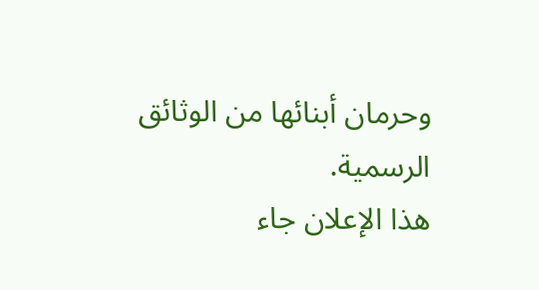وحرمان أبنائها من الوثائق الرسمية.
هذا الإعلان جاء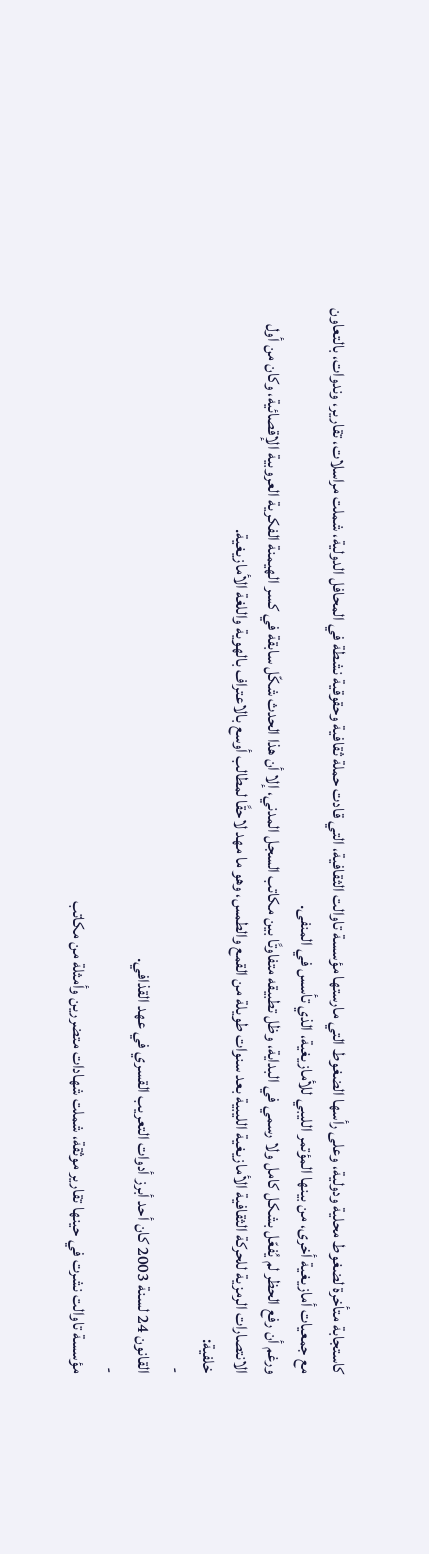كاستجابة متأخرة لضغوط محلية ودولية، وعلى رأسها الضغوط التي مارستها مؤسسة تاوالت الثقافية، التي قادت حملة ثقافية وحقوقية نشطة في المحافل الدولية، شملت مراسلات، تقارير، وندوات، بالتعاون مع جمعيات أمازيغية أخرى، من بينها المؤتمر الليبي للأمازيغية، الذي تأسس في المنفى.
ورغم أن رفع الحظر لم يُفعّل بشكل كامل ولا رسمي في البداية، وظل تطبيقه متفاوتًا بين مكاتب السجل المدني، إلا أن هذا الحدث شكّل سابقة في كسر الهيمنة الفكرية العروبية الإقصائية، وكان من أول الانتصارات الرمزية للحركة الثقافية الأمازيغية الليبية بعد سنوات طويلة من القمع والطمس، وهو ما مهد لاحقًا لمطالب أوسع بالاعتراف بالهوية واللغة الأمازيغية.
خلفية:
-
القانون 24 لسنة 2003 كان أحد أبرز أدوات التعريب القسري في عهد القذافي.
-
مؤسسة تاوالت نشرت في حينها تقارير موثقة، شملت شهادات متضررين وأمثلة من مكاتب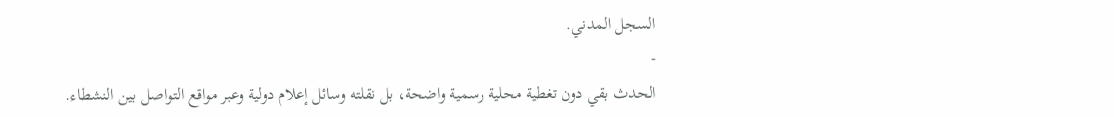السجل المدني.
-
الحدث بقي دون تغطية محلية رسمية واضحة، بل نقلته وسائل إعلام دولية وعبر مواقع التواصل بين النشطاء.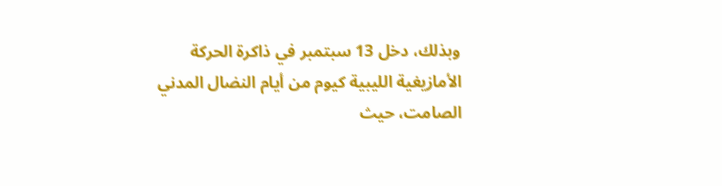وبذلك، دخل 13 سبتمبر في ذاكرة الحركة الأمازيغية الليبية كيوم من أيام النضال المدني الصامت، حيث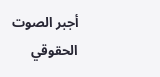أجبر الصوت الحقوقي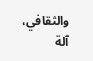والثقافي، آلة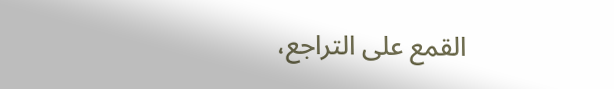القمع على التراجع،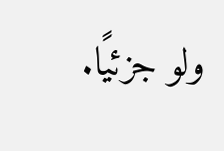ولو جزئيًا.